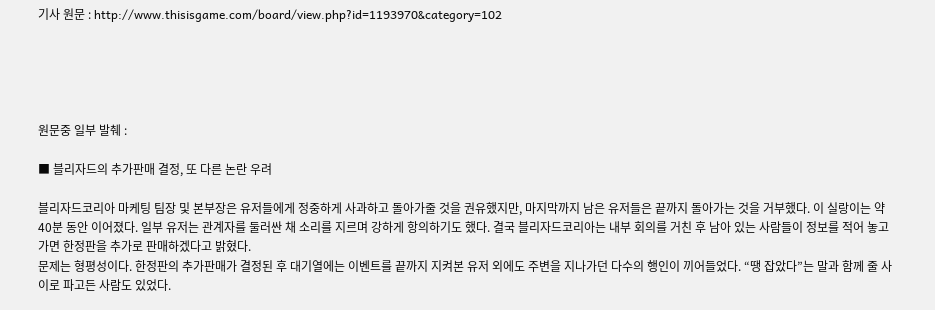기사 원문 : http://www.thisisgame.com/board/view.php?id=1193970&category=102





원문중 일부 발췌 :

■ 블리자드의 추가판매 결정, 또 다른 논란 우려

블리자드코리아 마케팅 팀장 및 본부장은 유저들에게 정중하게 사과하고 돌아가줄 것을 권유했지만, 마지막까지 남은 유저들은 끝까지 돌아가는 것을 거부했다. 이 실랑이는 약 40분 동안 이어졌다. 일부 유저는 관계자를 둘러싼 채 소리를 지르며 강하게 항의하기도 했다. 결국 블리자드코리아는 내부 회의를 거친 후 남아 있는 사람들이 정보를 적어 놓고 가면 한정판을 추가로 판매하겠다고 밝혔다.
문제는 형평성이다. 한정판의 추가판매가 결정된 후 대기열에는 이벤트를 끝까지 지켜본 유저 외에도 주변을 지나가던 다수의 행인이 끼어들었다. “땡 잡았다”는 말과 함께 줄 사이로 파고든 사람도 있었다.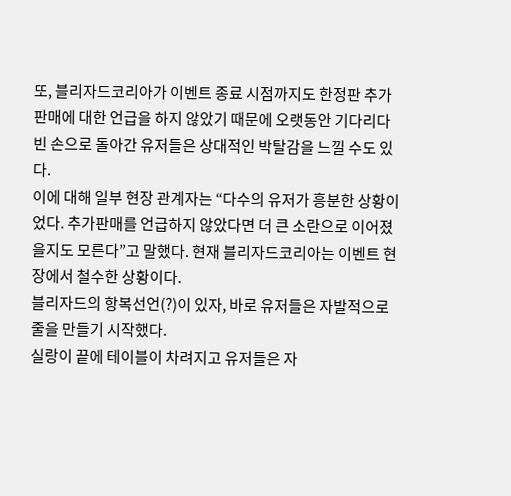또, 블리자드코리아가 이벤트 종료 시점까지도 한정판 추가판매에 대한 언급을 하지 않았기 때문에 오랫동안 기다리다 빈 손으로 돌아간 유저들은 상대적인 박탈감을 느낄 수도 있다.
이에 대해 일부 현장 관계자는 “다수의 유저가 흥분한 상황이었다. 추가판매를 언급하지 않았다면 더 큰 소란으로 이어졌을지도 모른다”고 말했다. 현재 블리자드코리아는 이벤트 현장에서 철수한 상황이다.
블리자드의 항복선언(?)이 있자, 바로 유저들은 자발적으로 줄을 만들기 시작했다.
실랑이 끝에 테이블이 차려지고 유저들은 자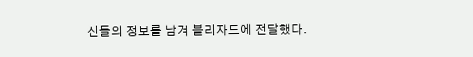신들의 정보를 남겨 블리자드에 전달했다.